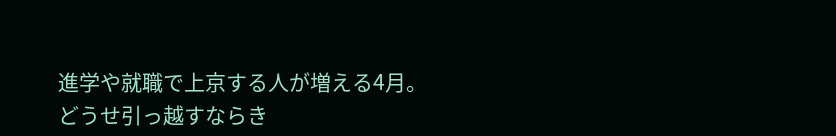進学や就職で上京する人が増える4月。どうせ引っ越すならき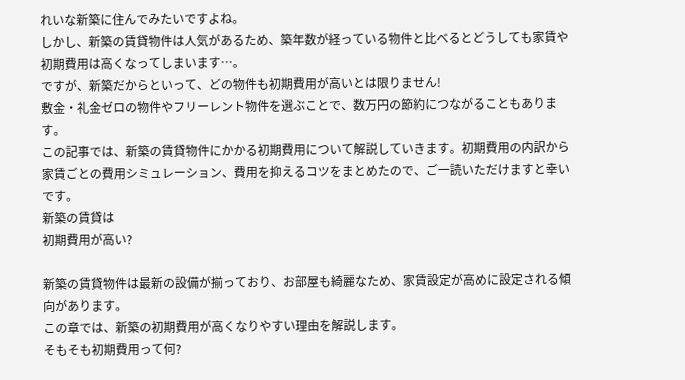れいな新築に住んでみたいですよね。
しかし、新築の賃貸物件は人気があるため、築年数が経っている物件と比べるとどうしても家賃や初期費用は高くなってしまいます…。
ですが、新築だからといって、どの物件も初期費用が高いとは限りません!
敷金・礼金ゼロの物件やフリーレント物件を選ぶことで、数万円の節約につながることもあります。
この記事では、新築の賃貸物件にかかる初期費用について解説していきます。初期費用の内訳から家賃ごとの費用シミュレーション、費用を抑えるコツをまとめたので、ご一読いただけますと幸いです。
新築の賃貸は
初期費用が高い?

新築の賃貸物件は最新の設備が揃っており、お部屋も綺麗なため、家賃設定が高めに設定される傾向があります。
この章では、新築の初期費用が高くなりやすい理由を解説します。
そもそも初期費用って何?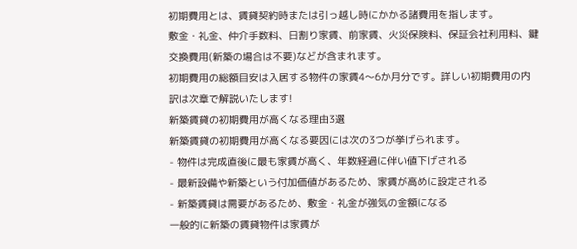初期費用とは、賃貸契約時または引っ越し時にかかる諸費用を指します。
敷金・礼金、仲介手数料、日割り家賃、前家賃、火災保険料、保証会社利用料、鍵交換費用(新築の場合は不要)などが含まれます。
初期費用の総額目安は入居する物件の家賃4〜6か月分です。詳しい初期費用の内訳は次章で解説いたします!
新築賃貸の初期費用が高くなる理由3選
新築賃貸の初期費用が高くなる要因には次の3つが挙げられます。
- 物件は完成直後に最も家賃が高く、年数経過に伴い値下げされる
- 最新設備や新築という付加価値があるため、家賃が高めに設定される
- 新築賃貸は需要があるため、敷金・礼金が強気の金額になる
一般的に新築の賃貸物件は家賃が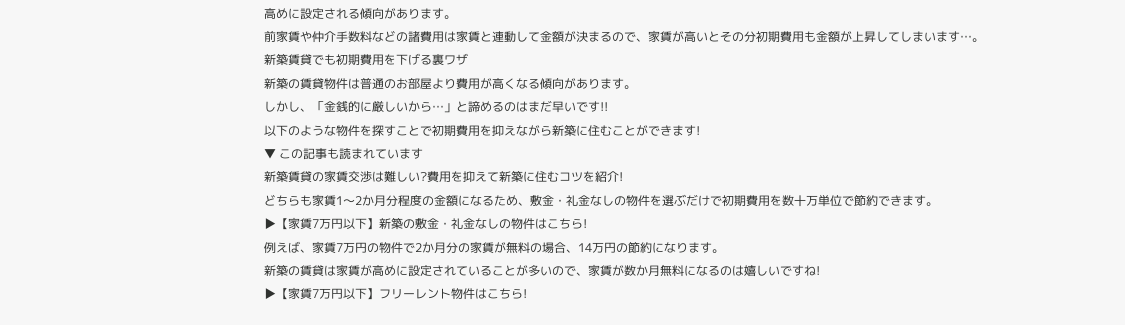高めに設定される傾向があります。
前家賃や仲介手数料などの諸費用は家賃と連動して金額が決まるので、家賃が高いとその分初期費用も金額が上昇してしまいます…。
新築賃貸でも初期費用を下げる裏ワザ
新築の賃貸物件は普通のお部屋より費用が高くなる傾向があります。
しかし、「金銭的に厳しいから…」と諦めるのはまだ早いです!!
以下のような物件を探すことで初期費用を抑えながら新築に住むことができます!
▼ この記事も読まれています
新築賃貸の家賃交渉は難しい?費用を抑えて新築に住むコツを紹介!
どちらも家賃1〜2か月分程度の金額になるため、敷金・礼金なしの物件を選ぶだけで初期費用を数十万単位で節約できます。
▶【家賃7万円以下】新築の敷金・礼金なしの物件はこちら!
例えば、家賃7万円の物件で2か月分の家賃が無料の場合、14万円の節約になります。
新築の賃貸は家賃が高めに設定されていることが多いので、家賃が数か月無料になるのは嬉しいですね!
▶【家賃7万円以下】フリーレント物件はこちら!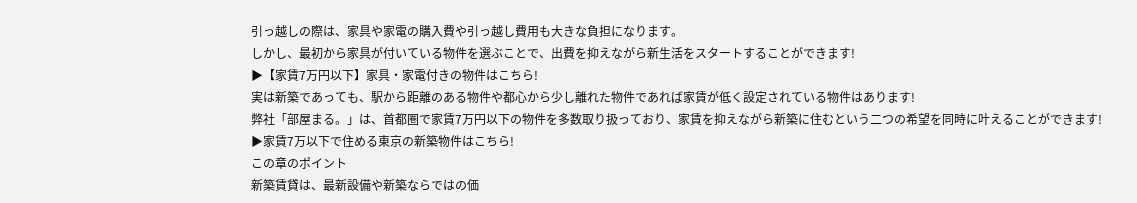引っ越しの際は、家具や家電の購入費や引っ越し費用も大きな負担になります。
しかし、最初から家具が付いている物件を選ぶことで、出費を抑えながら新生活をスタートすることができます!
▶【家賃7万円以下】家具・家電付きの物件はこちら!
実は新築であっても、駅から距離のある物件や都心から少し離れた物件であれば家賃が低く設定されている物件はあります!
弊社「部屋まる。」は、首都圏で家賃7万円以下の物件を多数取り扱っており、家賃を抑えながら新築に住むという二つの希望を同時に叶えることができます!
▶家賃7万以下で住める東京の新築物件はこちら!
この章のポイント
新築賃貸は、最新設備や新築ならではの価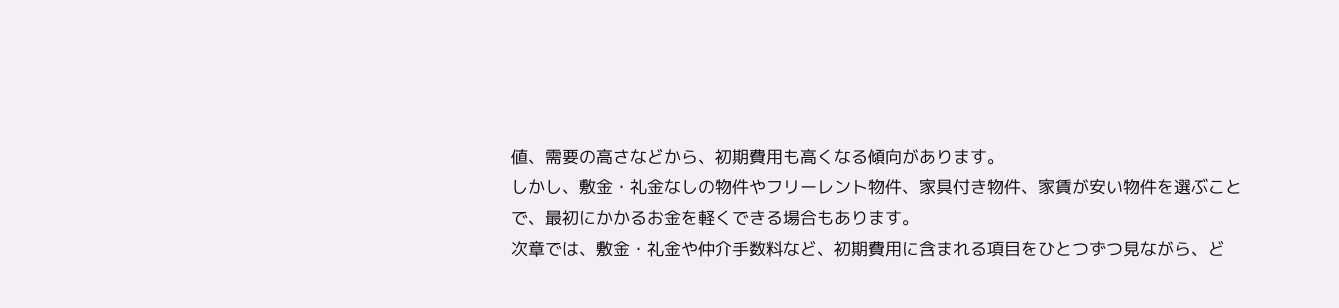値、需要の高さなどから、初期費用も高くなる傾向があります。
しかし、敷金・礼金なしの物件やフリーレント物件、家具付き物件、家賃が安い物件を選ぶことで、最初にかかるお金を軽くできる場合もあります。
次章では、敷金・礼金や仲介手数料など、初期費用に含まれる項目をひとつずつ見ながら、ど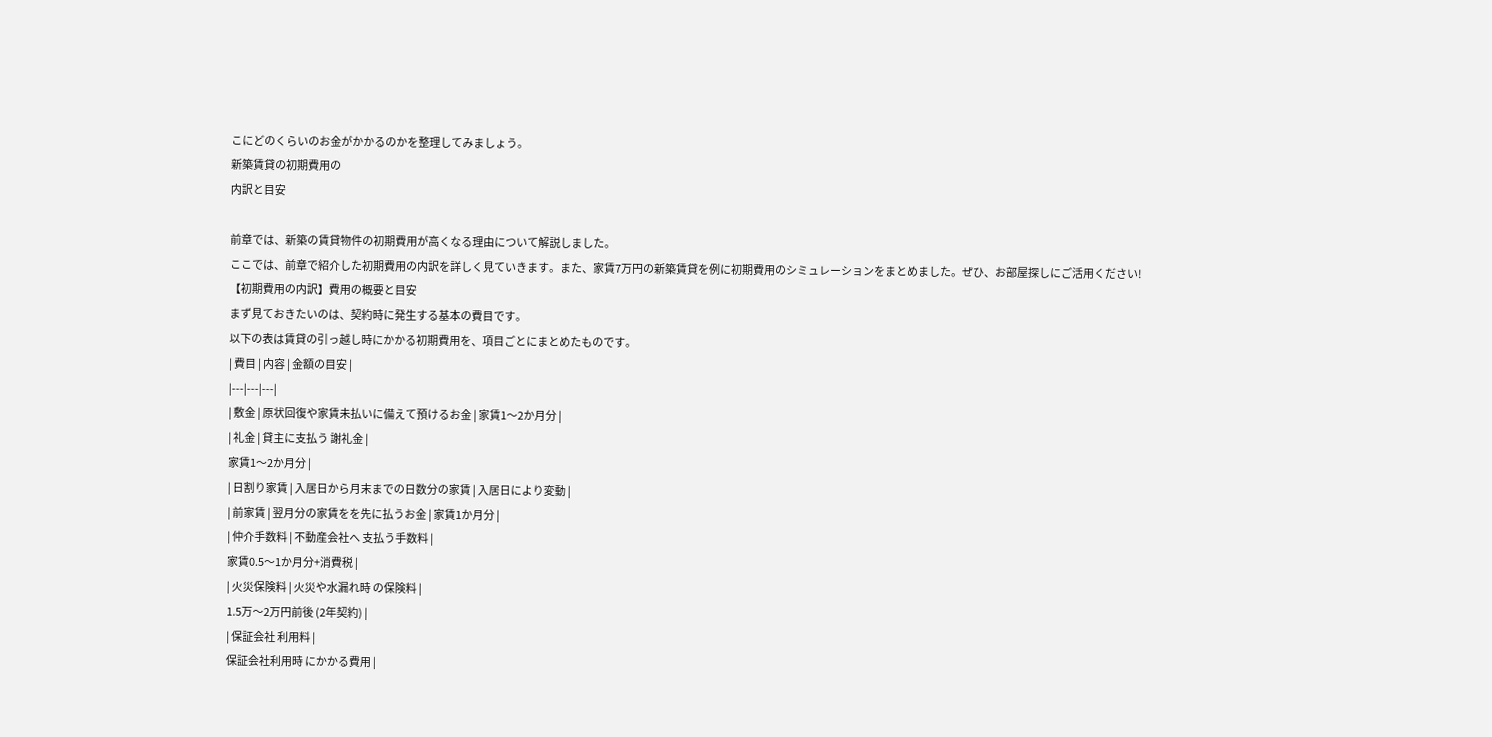こにどのくらいのお金がかかるのかを整理してみましょう。
新築賃貸の初期費用の
内訳と目安

前章では、新築の賃貸物件の初期費用が高くなる理由について解説しました。
ここでは、前章で紹介した初期費用の内訳を詳しく見ていきます。また、家賃7万円の新築賃貸を例に初期費用のシミュレーションをまとめました。ぜひ、お部屋探しにご活用ください!
【初期費用の内訳】費用の概要と目安
まず見ておきたいのは、契約時に発生する基本の費目です。
以下の表は賃貸の引っ越し時にかかる初期費用を、項目ごとにまとめたものです。
| 費目 | 内容 | 金額の目安 |
|---|---|---|
| 敷金 | 原状回復や家賃未払いに備えて預けるお金 | 家賃1〜2か月分 |
| 礼金 | 貸主に支払う 謝礼金 |
家賃1〜2か月分 |
| 日割り家賃 | 入居日から月末までの日数分の家賃 | 入居日により変動 |
| 前家賃 | 翌月分の家賃をを先に払うお金 | 家賃1か月分 |
| 仲介手数料 | 不動産会社へ 支払う手数料 |
家賃0.5〜1か月分+消費税 |
| 火災保険料 | 火災や水漏れ時 の保険料 |
1.5万〜2万円前後 (2年契約) |
| 保証会社 利用料 |
保証会社利用時 にかかる費用 |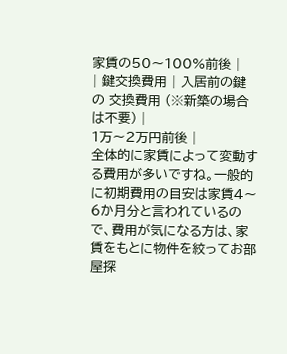家賃の50〜100%前後 |
| 鍵交換費用 | 入居前の鍵の 交換費用 (※新築の場合は不要) |
1万〜2万円前後 |
全体的に家賃によって変動する費用が多いですね。一般的に初期費用の目安は家賃4〜6か月分と言われているので、費用が気になる方は、家賃をもとに物件を絞ってお部屋探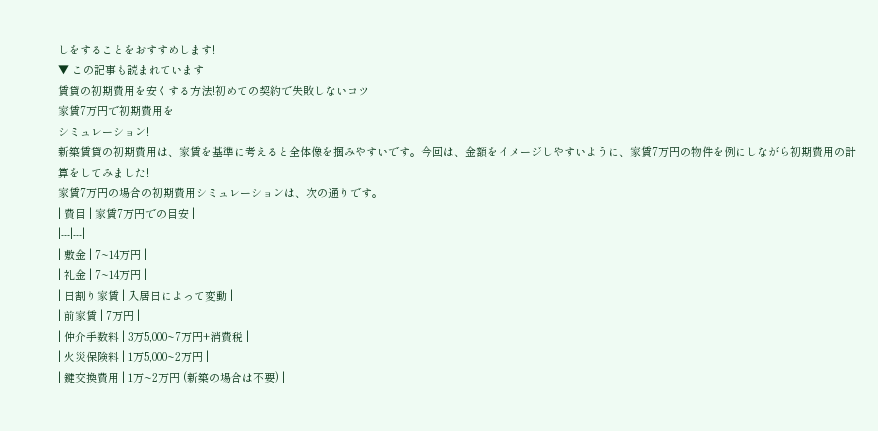しをすることをおすすめします!
▼ この記事も読まれています
賃貸の初期費用を安くする方法!初めての契約で失敗しないコツ
家賃7万円で初期費用を
シミュレーション!
新築賃貸の初期費用は、家賃を基準に考えると全体像を掴みやすいです。今回は、金額をイメージしやすいように、家賃7万円の物件を例にしながら初期費用の計算をしてみました!
家賃7万円の場合の初期費用シミュレーションは、次の通りです。
| 費目 | 家賃7万円での目安 |
|---|---|
| 敷金 | 7~14万円 |
| 礼金 | 7~14万円 |
| 日割り家賃 | 入居日によって変動 |
| 前家賃 | 7万円 |
| 仲介手数料 | 3万5,000~7万円+消費税 |
| 火災保険料 | 1万5,000~2万円 |
| 鍵交換費用 | 1万~2万円 (新築の場合は不要) |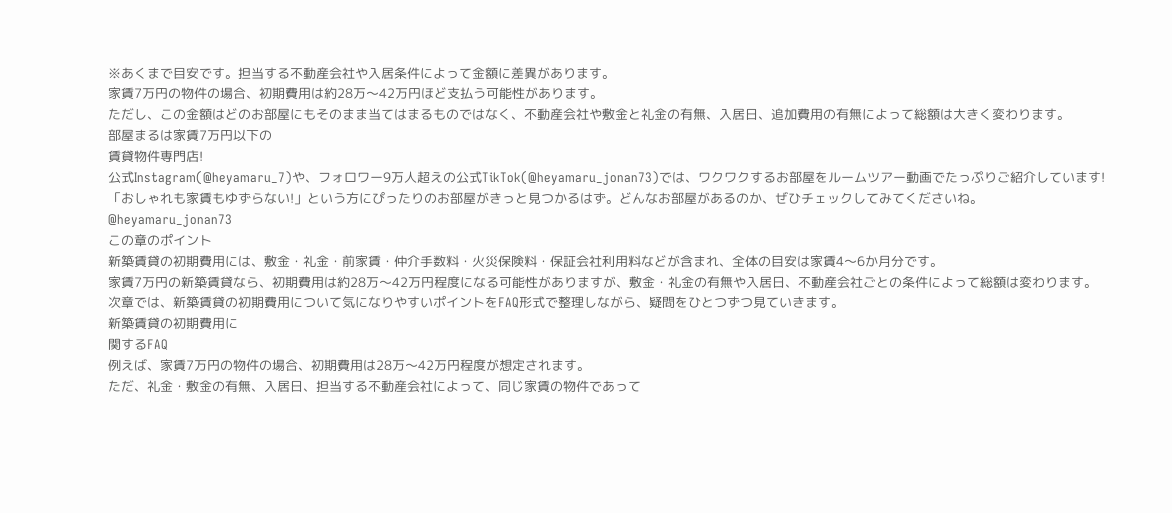※あくまで目安です。担当する不動産会社や入居条件によって金額に差異があります。
家賃7万円の物件の場合、初期費用は約28万〜42万円ほど支払う可能性があります。
ただし、この金額はどのお部屋にもそのまま当てはまるものではなく、不動産会社や敷金と礼金の有無、入居日、追加費用の有無によって総額は大きく変わります。
部屋まるは家賃7万円以下の
賃貸物件専門店!
公式Instagram(@heyamaru_7)や、フォロワー9万人超えの公式TikTok(@heyamaru_jonan73)では、ワクワクするお部屋をルームツアー動画でたっぷりご紹介しています!
「おしゃれも家賃もゆずらない!」という方にぴったりのお部屋がきっと見つかるはず。どんなお部屋があるのか、ぜひチェックしてみてくださいね。
@heyamaru_jonan73
この章のポイント
新築賃貸の初期費用には、敷金・礼金・前家賃・仲介手数料・火災保険料・保証会社利用料などが含まれ、全体の目安は家賃4〜6か月分です。
家賃7万円の新築賃貸なら、初期費用は約28万〜42万円程度になる可能性がありますが、敷金・礼金の有無や入居日、不動産会社ごとの条件によって総額は変わります。
次章では、新築賃貸の初期費用について気になりやすいポイントをFAQ形式で整理しながら、疑問をひとつずつ見ていきます。
新築賃貸の初期費用に
関するFAQ
例えば、家賃7万円の物件の場合、初期費用は28万〜42万円程度が想定されます。
ただ、礼金・敷金の有無、入居日、担当する不動産会社によって、同じ家賃の物件であって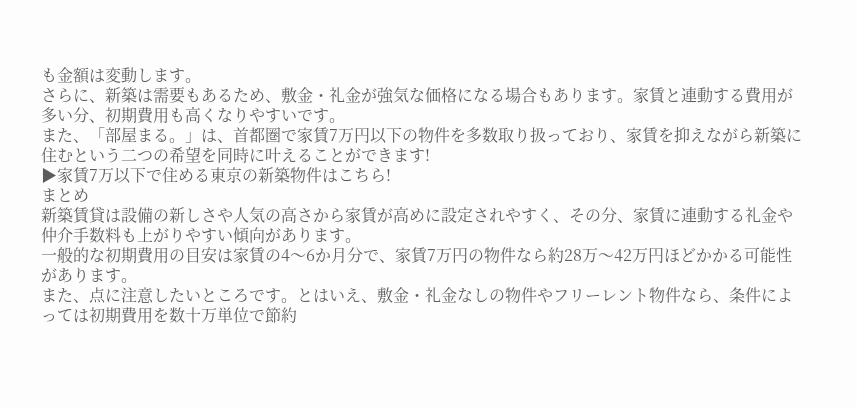も金額は変動します。
さらに、新築は需要もあるため、敷金・礼金が強気な価格になる場合もあります。家賃と連動する費用が多い分、初期費用も高くなりやすいです。
また、「部屋まる。」は、首都圏で家賃7万円以下の物件を多数取り扱っており、家賃を抑えながら新築に住むという二つの希望を同時に叶えることができます!
▶家賃7万以下で住める東京の新築物件はこちら!
まとめ
新築賃貸は設備の新しさや人気の高さから家賃が高めに設定されやすく、その分、家賃に連動する礼金や仲介手数料も上がりやすい傾向があります。
一般的な初期費用の目安は家賃の4〜6か月分で、家賃7万円の物件なら約28万〜42万円ほどかかる可能性があります。
また、点に注意したいところです。とはいえ、敷金・礼金なしの物件やフリーレント物件なら、条件によっては初期費用を数十万単位で節約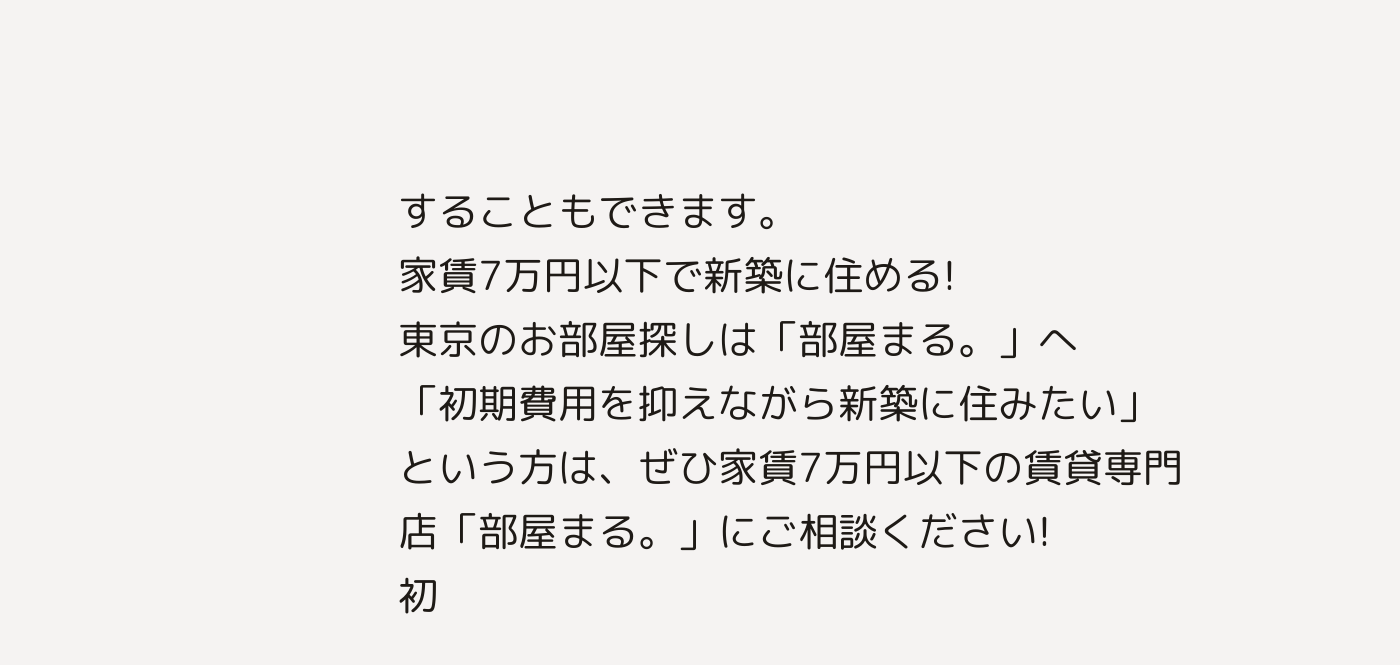することもできます。
家賃7万円以下で新築に住める!
東京のお部屋探しは「部屋まる。」へ
「初期費用を抑えながら新築に住みたい」という方は、ぜひ家賃7万円以下の賃貸専門店「部屋まる。」にご相談ください!
初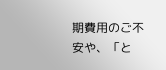期費用のご不安や、「と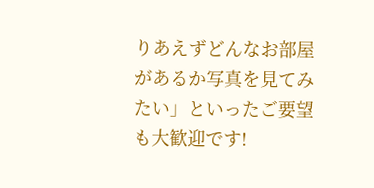りあえずどんなお部屋があるか写真を見てみたい」といったご要望も大歓迎です!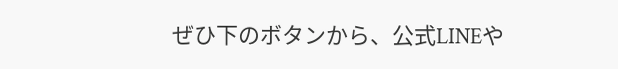ぜひ下のボタンから、公式LINEや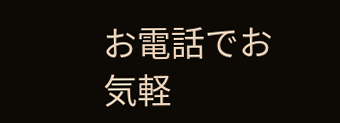お電話でお気軽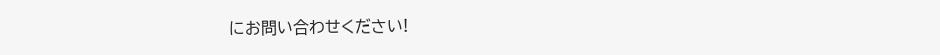にお問い合わせください!